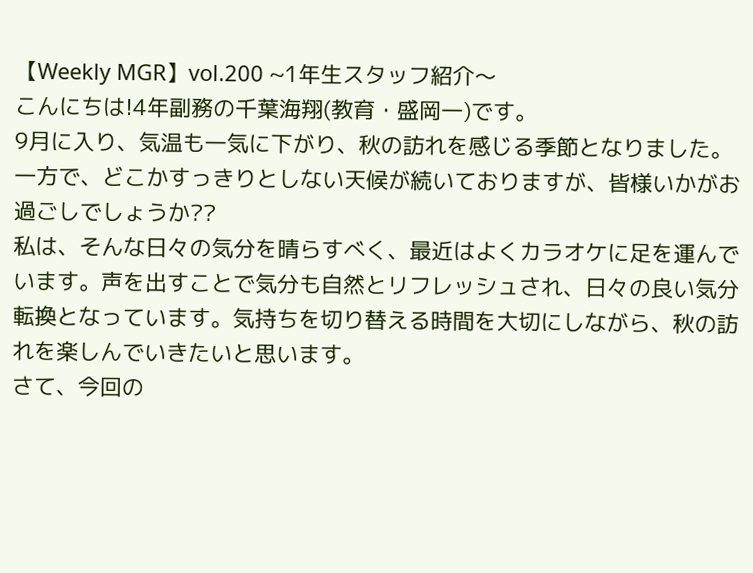【Weekly MGR】vol.200 ~1年生スタッフ紹介〜
こんにちは!4年副務の千葉海翔(教育・盛岡一)です。
9月に入り、気温も一気に下がり、秋の訪れを感じる季節となりました。一方で、どこかすっきりとしない天候が続いておりますが、皆様いかがお過ごしでしょうか??
私は、そんな日々の気分を晴らすべく、最近はよくカラオケに足を運んでいます。声を出すことで気分も自然とリフレッシュされ、日々の良い気分転換となっています。気持ちを切り替える時間を大切にしながら、秋の訪れを楽しんでいきたいと思います。
さて、今回の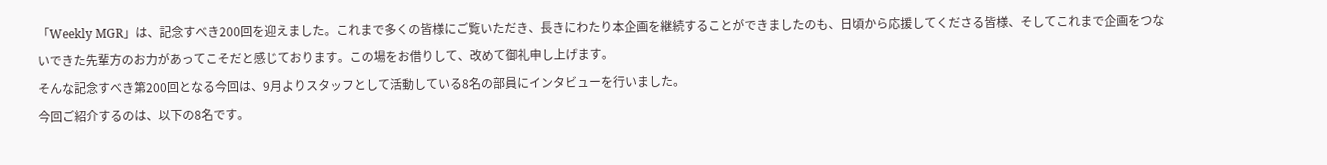「Weekly MGR」は、記念すべき200回を迎えました。これまで多くの皆様にご覧いただき、長きにわたり本企画を継続することができましたのも、日頃から応援してくださる皆様、そしてこれまで企画をつないできた先輩方のお力があってこそだと感じております。この場をお借りして、改めて御礼申し上げます。
そんな記念すべき第200回となる今回は、9月よりスタッフとして活動している8名の部員にインタビューを行いました。
今回ご紹介するのは、以下の8名です。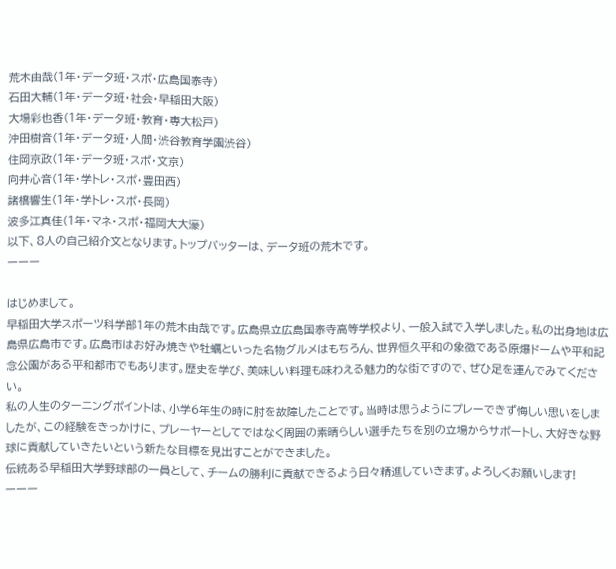荒木由哉(1年・データ班・スポ・広島国泰寺)
石田大輔(1年・データ班・社会・早稲田大阪)
大場彩也香(1年・データ班・教育・専大松戸)
沖田樹音(1年・データ班・人間・渋谷教育学園渋谷)
住岡京政(1年・データ班・スポ・文京)
向井心音(1年・学トレ・スポ・豊田西)
諸橋響生(1年・学トレ・スポ・長岡)
波多江真佳(1年・マネ・スポ・福岡大大濠)
以下、8人の自己紹介文となります。トップバッターは、データ班の荒木です。
ーーー

はじめまして。
早稲田大学スポーツ科学部1年の荒木由哉です。広島県立広島国泰寺高等学校より、一般入試で入学しました。私の出身地は広島県広島市です。広島市はお好み焼きや牡蠣といった名物グルメはもちろん、世界恒久平和の象徴である原爆ドームや平和記念公園がある平和都市でもあります。歴史を学び、美味しい料理も味わえる魅力的な街ですので、ぜひ足を運んでみてください。
私の人生のターニングポイントは、小学6年生の時に肘を故障したことです。当時は思うようにプレーできず悔しい思いをしましたが、この経験をきっかけに、プレーヤーとしてではなく周囲の素晴らしい選手たちを別の立場からサポートし、大好きな野球に貢献していきたいという新たな目標を見出すことができました。
伝統ある早稲田大学野球部の一員として、チームの勝利に貢献できるよう日々精進していきます。よろしくお願いします!
ーーー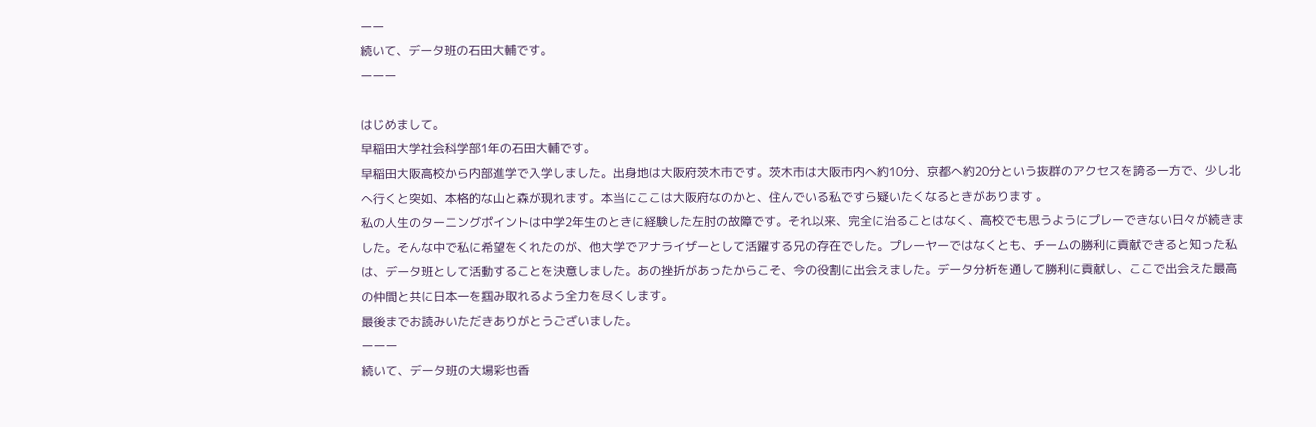ーー
続いて、データ班の石田大輔です。
ーーー

はじめまして。
早稲田大学社会科学部1年の石田大輔です。
早稲田大阪高校から内部進学で入学しました。出身地は大阪府茨木市です。茨木市は大阪市内へ約10分、京都へ約20分という抜群のアクセスを誇る一方で、少し北へ行くと突如、本格的な山と森が現れます。本当にここは大阪府なのかと、住んでいる私ですら疑いたくなるときがあります 。
私の人生のターニングポイントは中学2年生のときに経験した左肘の故障です。それ以来、完全に治ることはなく、高校でも思うようにプレーできない日々が続きました。そんな中で私に希望をくれたのが、他大学でアナライザーとして活躍する兄の存在でした。プレーヤーではなくとも、チームの勝利に貢献できると知った私は、データ班として活動することを決意しました。あの挫折があったからこそ、今の役割に出会えました。データ分析を通して勝利に貢献し、ここで出会えた最高の仲間と共に日本一を掴み取れるよう全力を尽くします。
最後までお読みいただきありがとうございました。
ーーー
続いて、データ班の大場彩也香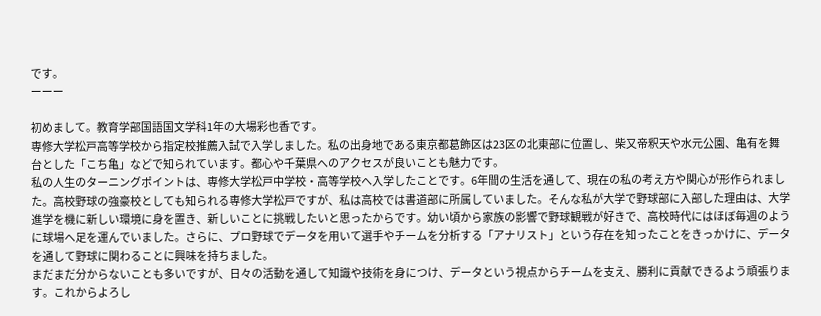です。
ーーー

初めまして。教育学部国語国文学科1年の大場彩也香です。
専修大学松戸高等学校から指定校推薦入試で入学しました。私の出身地である東京都葛飾区は23区の北東部に位置し、柴又帝釈天や水元公園、亀有を舞台とした「こち亀」などで知られています。都心や千葉県へのアクセスが良いことも魅力です。
私の人生のターニングポイントは、専修大学松戸中学校・高等学校へ入学したことです。6年間の生活を通して、現在の私の考え方や関心が形作られました。高校野球の強豪校としても知られる専修大学松戸ですが、私は高校では書道部に所属していました。そんな私が大学で野球部に入部した理由は、大学進学を機に新しい環境に身を置き、新しいことに挑戦したいと思ったからです。幼い頃から家族の影響で野球観戦が好きで、高校時代にはほぼ毎週のように球場へ足を運んでいました。さらに、プロ野球でデータを用いて選手やチームを分析する「アナリスト」という存在を知ったことをきっかけに、データを通して野球に関わることに興味を持ちました。
まだまだ分からないことも多いですが、日々の活動を通して知識や技術を身につけ、データという視点からチームを支え、勝利に貢献できるよう頑張ります。これからよろし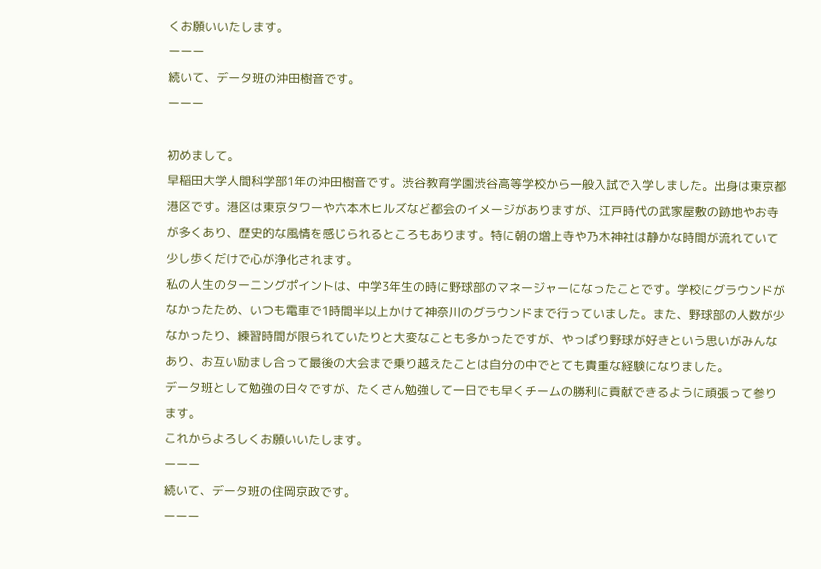くお願いいたします。
ーーー
続いて、データ班の沖田樹音です。
ーーー

初めまして。
早稲田大学人間科学部1年の沖田樹音です。渋谷教育学園渋谷高等学校から一般入試で入学しました。出身は東京都港区です。港区は東京タワーや六本木ヒルズなど都会のイメージがありますが、江戸時代の武家屋敷の跡地やお寺が多くあり、歴史的な風情を感じられるところもあります。特に朝の増上寺や乃木神社は静かな時間が流れていて少し歩くだけで心が浄化されます。
私の人生のターニングポイントは、中学3年生の時に野球部のマネージャーになったことです。学校にグラウンドがなかったため、いつも電車で1時間半以上かけて神奈川のグラウンドまで行っていました。また、野球部の人数が少なかったり、練習時間が限られていたりと大変なことも多かったですが、やっぱり野球が好きという思いがみんなあり、お互い励まし合って最後の大会まで乗り越えたことは自分の中でとても貴重な経験になりました。
データ班として勉強の日々ですが、たくさん勉強して一日でも早くチームの勝利に貢献できるように頑張って参ります。
これからよろしくお願いいたします。
ーーー
続いて、データ班の住岡京政です。
ーーー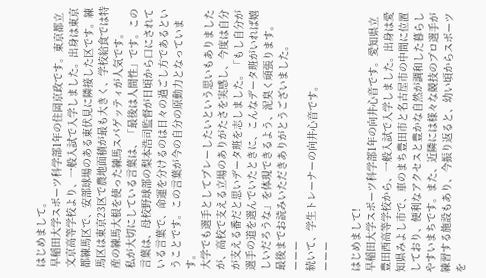はじめまして。
早稲田大学スポーツ科学部1年の住岡京政です。東京都立文京高等学校より、一般入試で入学しました。出身は東京都練馬区で、安部球場のある東伏見に隣接した区です。練馬区は東京23区で農地面積が最も大きく、学校給食では特産の練馬大根を使った練馬スパゲッティが人気です。
私が大切にしている言葉は、「最後は人間性」です。この言葉は、母校野球部の梨本浩司監督が日頃から口にされている言葉で、命運を分けるのは日々の過ごし方であるということです。この言葉が今の自分の原動力となっています。
大学でも選手としてプレーしたいという思いもありましたが、高校で支える立場のありがたさを実感し、今度は自分が支える番だと思いデータ班を志しました。「もし自分が選手の道を選んでいたときに、こんなデータ班がいれば嬉しいだろうな」を体現できるよう、泥臭く頑張ります。
最後までお読みいただきありがとうございました。
ーーー
続いて、学生トレーナーの向井心音です。
ーーー

はじめまして!
早稲田大学スポーツ科学部1年の向井心音です。愛知県立豊田西高等学校から、一般入試で入学しました。出身は愛知県みよし市で、車のまち豊田市と名古屋市の中間に位置しており、便利なアクセスと豊かな自然が調和した暮らしやすいまちです。また、近隣には様々な競技のプロ選手が練習する施設もあり、今振り返ると、幼い頃からスポーツを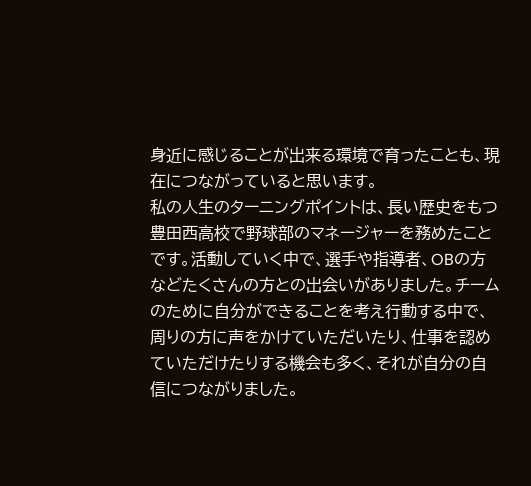身近に感じることが出来る環境で育ったことも、現在につながっていると思います。
私の人生のターニングポイントは、長い歴史をもつ豊田西高校で野球部のマネージャーを務めたことです。活動していく中で、選手や指導者、OBの方などたくさんの方との出会いがありました。チームのために自分ができることを考え行動する中で、周りの方に声をかけていただいたり、仕事を認めていただけたりする機会も多く、それが自分の自信につながりました。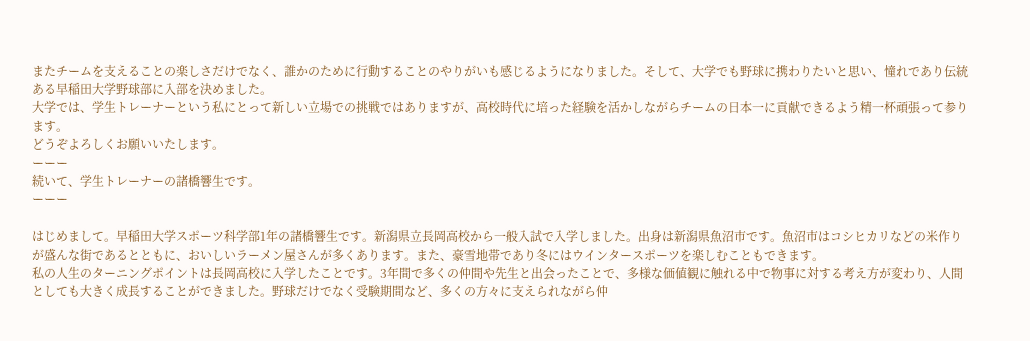またチームを支えることの楽しさだけでなく、誰かのために行動することのやりがいも感じるようになりました。そして、大学でも野球に携わりたいと思い、憧れであり伝統ある早稲田大学野球部に入部を決めました。
大学では、学生トレーナーという私にとって新しい立場での挑戦ではありますが、高校時代に培った経験を活かしながらチームの日本一に貢献できるよう精一杯頑張って参ります。
どうぞよろしくお願いいたします。
ーーー
続いて、学生トレーナーの諸橋響生です。
ーーー

はじめまして。早稲田大学スポーツ科学部1年の諸橋響生です。新潟県立長岡高校から一般入試で入学しました。出身は新潟県魚沼市です。魚沼市はコシヒカリなどの米作りが盛んな街であるとともに、おいしいラーメン屋さんが多くあります。また、豪雪地帯であり冬にはウインタースポーツを楽しむこともできます。
私の人生のターニングポイントは長岡高校に入学したことです。3年間で多くの仲間や先生と出会ったことで、多様な価値観に触れる中で物事に対する考え方が変わり、人間としても大きく成長することができました。野球だけでなく受験期間など、多くの方々に支えられながら仲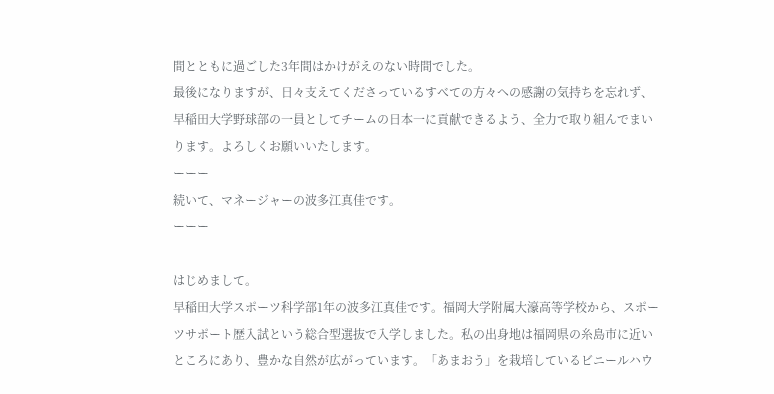間とともに過ごした3年間はかけがえのない時間でした。
最後になりますが、日々支えてくださっているすべての方々への感謝の気持ちを忘れず、早稲田大学野球部の一員としてチームの日本一に貢献できるよう、全力で取り組んでまいります。よろしくお願いいたします。
ーーー
続いて、マネージャーの波多江真佳です。
ーーー

はじめまして。
早稲田大学スポーツ科学部1年の波多江真佳です。福岡大学附属大濠高等学校から、スポーツサポート歴入試という総合型選抜で入学しました。私の出身地は福岡県の糸島市に近いところにあり、豊かな自然が広がっています。「あまおう」を栽培しているビニールハウ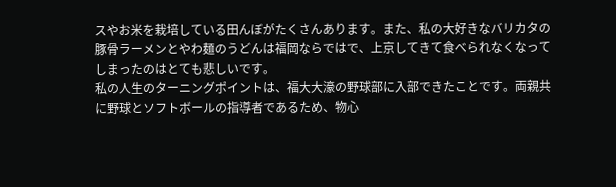スやお米を栽培している田んぼがたくさんあります。また、私の大好きなバリカタの豚骨ラーメンとやわ麺のうどんは福岡ならではで、上京してきて食べられなくなってしまったのはとても悲しいです。
私の人生のターニングポイントは、福大大濠の野球部に入部できたことです。両親共に野球とソフトボールの指導者であるため、物心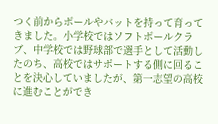つく前からボールやバットを持って育ってきました。小学校ではソフトボールクラブ、中学校では野球部で選手として活動したのち、高校ではサポートする側に回ることを決心していましたが、第一志望の高校に進むことができ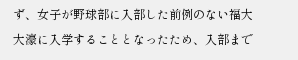ず、女子が野球部に入部した前例のない福大大濠に入学することとなったため、入部まで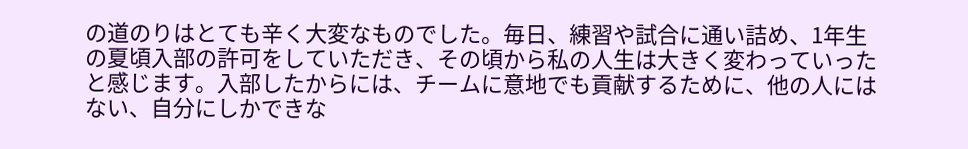の道のりはとても辛く大変なものでした。毎日、練習や試合に通い詰め、1年生の夏頃入部の許可をしていただき、その頃から私の人生は大きく変わっていったと感じます。入部したからには、チームに意地でも貢献するために、他の人にはない、自分にしかできな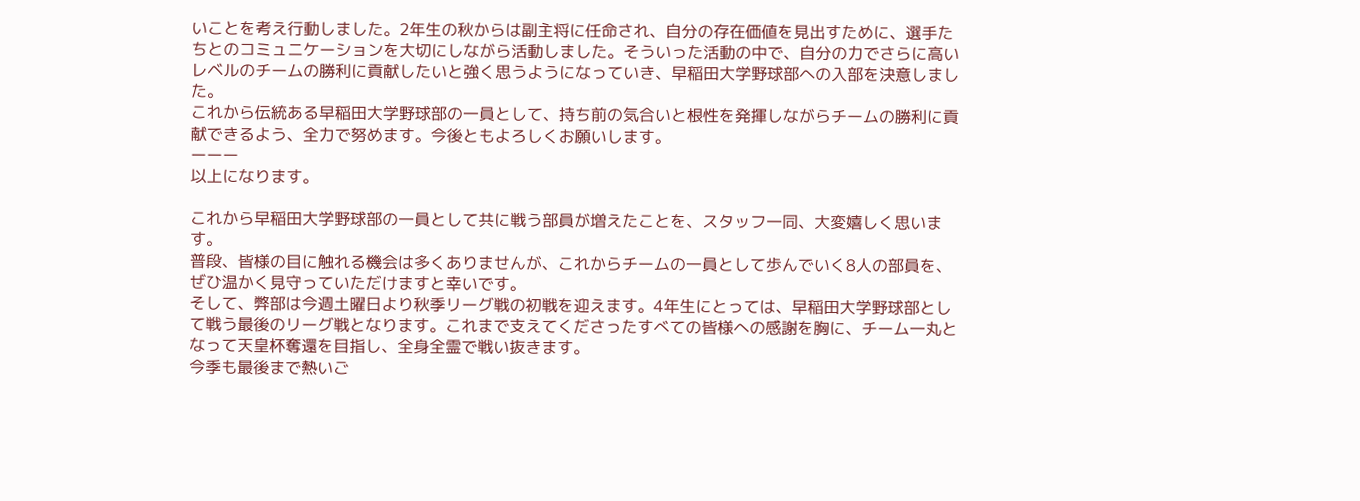いことを考え行動しました。2年生の秋からは副主将に任命され、自分の存在価値を見出すために、選手たちとのコミュニケーションを大切にしながら活動しました。そういった活動の中で、自分の力でさらに高いレベルのチームの勝利に貢献したいと強く思うようになっていき、早稲田大学野球部への入部を決意しました。
これから伝統ある早稲田大学野球部の一員として、持ち前の気合いと根性を発揮しながらチームの勝利に貢献できるよう、全力で努めます。今後ともよろしくお願いします。
ーーー
以上になります。

これから早稲田大学野球部の一員として共に戦う部員が増えたことを、スタッフ一同、大変嬉しく思います。
普段、皆様の目に触れる機会は多くありませんが、これからチームの一員として歩んでいく8人の部員を、ぜひ温かく見守っていただけますと幸いです。
そして、弊部は今週土曜日より秋季リーグ戦の初戦を迎えます。4年生にとっては、早稲田大学野球部として戦う最後のリーグ戦となります。これまで支えてくださったすべての皆様への感謝を胸に、チーム一丸となって天皇杯奪還を目指し、全身全霊で戦い抜きます。
今季も最後まで熱いご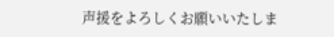声援をよろしくお願いいたしま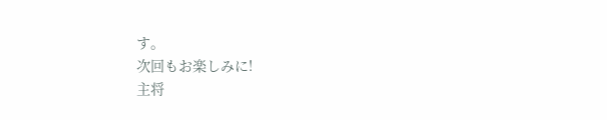す。
次回もお楽しみに!
主将